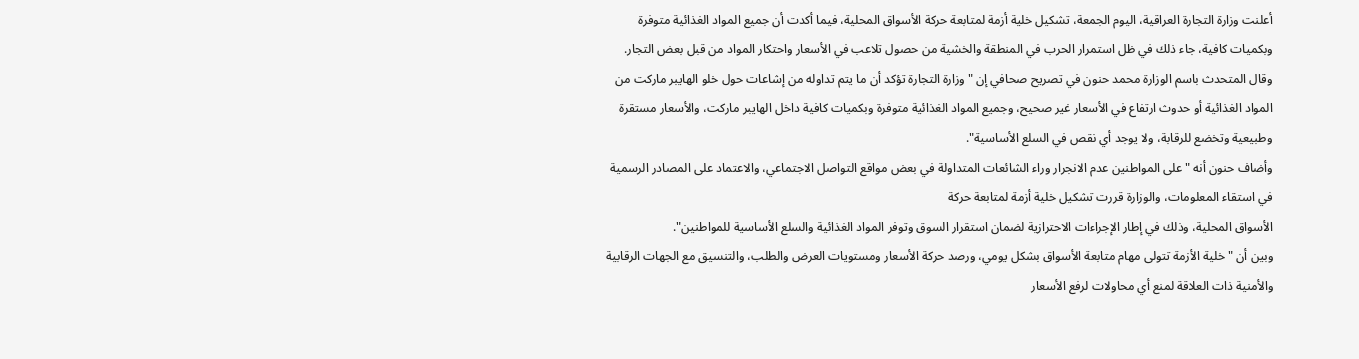أعلنت وزارة التجارة العراقية، اليوم الجمعة، تشكيل خلية أزمة لمتابعة حركة الأسواق المحلية، فيما أكدت أن جميع المواد الغذائية متوفرة وبكميات كافية، جاء ذلك في ظل استمرار الحرب في المنطقة والخشية من حصول تلاعب في الأسعار واحتكار المواد من قبل بعض التجار.
وقال المتحدث باسم الوزارة محمد حنون في تصريح صحافي إن "وزارة التجارة تؤكد أن ما يتم تداوله من إشاعات حول خلو الهايبر ماركت من المواد الغذائية أو حدوث ارتفاع في الأسعار غير صحيح، وجميع المواد الغذائية متوفرة وبكميات كافية داخل الهايبر ماركت، والأسعار مستقرة وطبيعية وتخضع للرقابة، ولا يوجد أي نقص في السلع الأساسية".
وأضاف حنون أنه "على المواطنين عدم الانجرار وراء الشائعات المتداولة في بعض مواقع التواصل الاجتماعي، والاعتماد على المصادر الرسمية في استقاء المعلومات، والوزارة قررت تشكيل خلية أزمة لمتابعة حركة
الأسواق المحلية، وذلك في إطار الإجراءات الاحترازية لضمان استقرار السوق وتوفر المواد الغذائية والسلع الأساسية للمواطنين".
وبين أن "خلية الأزمة تتولى مهام متابعة الأسواق بشكل يومي، ورصد حركة الأسعار ومستويات العرض والطلب، والتنسيق مع الجهات الرقابية والأمنية ذات العلاقة لمنع أي محاولات لرفع الأسعار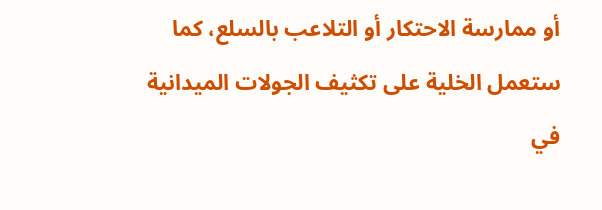أو ممارسة الاحتكار أو التلاعب بالسلع، كما ستعمل الخلية على تكثيف الجولات الميدانية في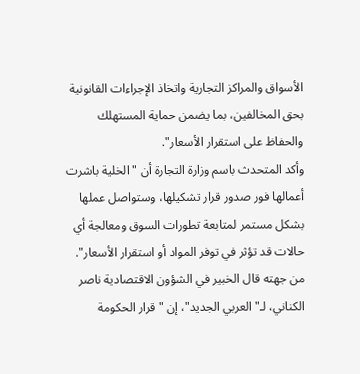الأسواق والمراكز التجارية واتخاذ الإجراءات القانونية بحق المخالفين، بما يضمن حماية المستهلك والحفاظ على استقرار الأسعار".
وأكد المتحدث باسم وزارة التجارة أن "الخلية باشرت أعمالها فور صدور قرار تشكيلها، وستواصل عملها بشكل مستمر لمتابعة تطورات السوق ومعالجة أي حالات قد تؤثر في توفر المواد أو استقرار الأسعار".
من جهته قال الخبير في الشؤون الاقتصادية ناصر الكناني، لـ"العربي الجديد"، إن "قرار الحكومة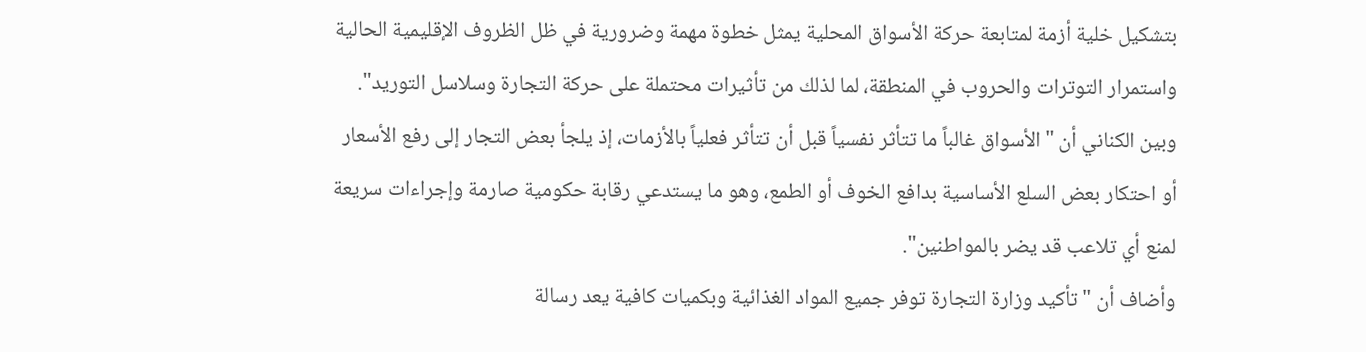بتشكيل خلية أزمة لمتابعة حركة الأسواق المحلية يمثل خطوة مهمة وضرورية في ظل الظروف الإقليمية الحالية واستمرار التوترات والحروب في المنطقة، لما لذلك من تأثيرات محتملة على حركة التجارة وسلاسل التوريد".
وبين الكناني أن "الأسواق غالباً ما تتأثر نفسياً قبل أن تتأثر فعلياً بالأزمات، إذ يلجأ بعض التجار إلى رفع الأسعار أو احتكار بعض السلع الأساسية بدافع الخوف أو الطمع، وهو ما يستدعي رقابة حكومية صارمة وإجراءات سريعة لمنع أي تلاعب قد يضر بالمواطنين".
وأضاف أن "تأكيد وزارة التجارة توفر جميع المواد الغذائية وبكميات كافية يعد رسالة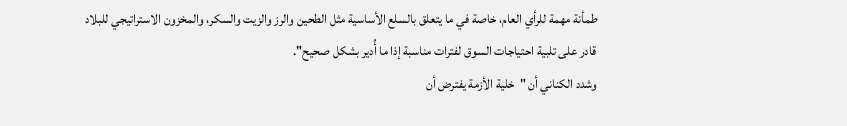طمأنة مهمة للرأي العام، خاصة في ما يتعلق بالسلع الأساسية مثل الطحين والرز والزيت والسكر، والمخزون الاستراتيجي للبلاد قادر على تلبية احتياجات السوق لفترات مناسبة إذا ما أُدير بشكل صحيح".
وشدد الكناني أن "خلية الأزمة يفترض أن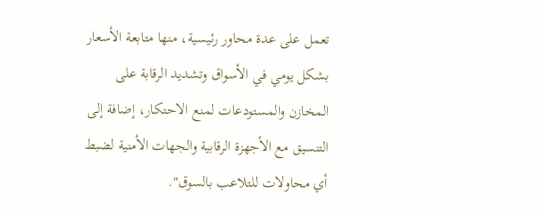تعمل على عدة محاور رئيسية، منها متابعة الأسعار بشكل يومي في الأسواق وتشديد الرقابة على المخازن والمستودعات لمنع الاحتكار، إضافة إلى التنسيق مع الأجهزة الرقابية والجهات الأمنية لضبط أي محاولات للتلاعب بالسوق".